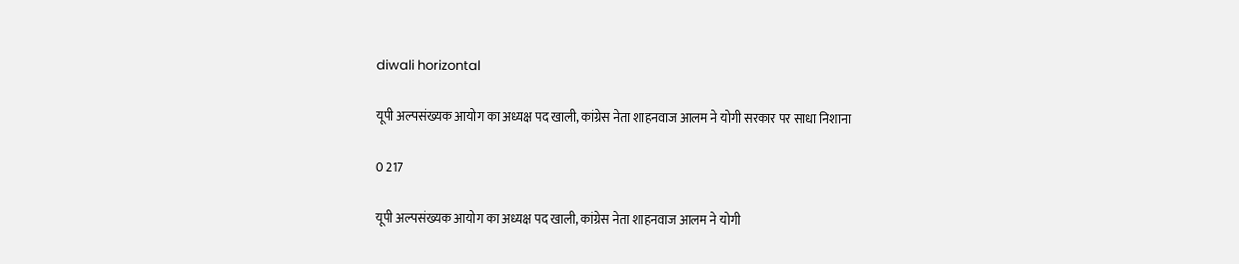diwali horizontal

यूपी अल्पसंख्यक आयोग का अध्यक्ष पद खाली, कांग्रेस नेता शाहनवाज आलम ने योगी सरकार पर साधा निशाना

0 217

यूपी अल्पसंख्यक आयोग का अध्यक्ष पद खाली, कांग्रेस नेता शाहनवाज आलम ने योगी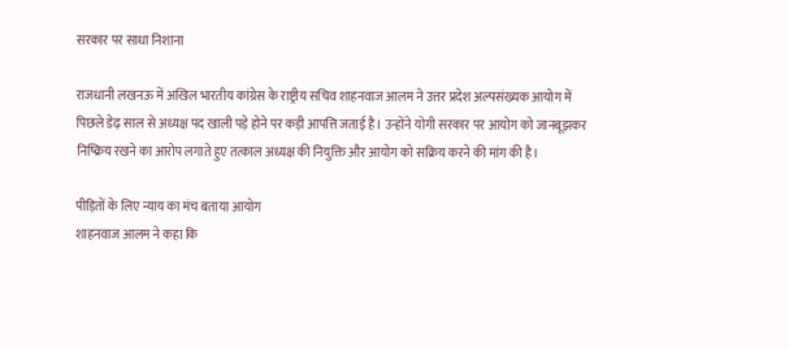सरकार पर साधा निशाना

राजधानी लखनऊ में अखिल भारतीय कांग्रेस के राष्ट्रीय सचिव शाहनवाज आलम ने उत्तर प्रदेश अल्पसंख्यक आयोग में पिछले डेढ़ साल से अध्यक्ष पद खाली पड़े होने पर कड़ी आपत्ति जताई है। उन्होंने योगी सरकार पर आयोग को जानबूझकर निष्क्रिय रखने का आरोप लगाते हुए तत्काल अध्यक्ष की नियुक्ति और आयोग को सक्रिय करने की मांग की है।

पीड़ितों के लिए न्याय का मंच बताया आयोग
शाहनवाज आलम ने कहा कि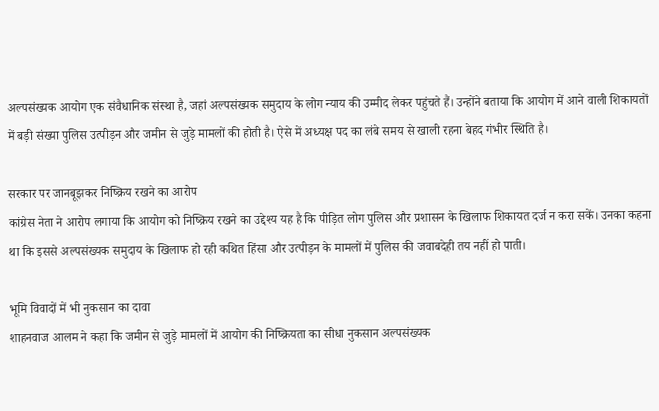अल्पसंख्यक आयोग एक संवैधानिक संस्था है, जहां अल्पसंख्यक समुदाय के लोग न्याय की उम्मीद लेकर पहुंचते हैं। उन्होंने बताया कि आयोग में आने वाली शिकायतों में बड़ी संख्या पुलिस उत्पीड़न और जमीन से जुड़े मामलों की होती है। ऐसे में अध्यक्ष पद का लंबे समय से खाली रहना बेहद गंभीर स्थिति है।

सरकार पर जानबूझकर निष्क्रिय रखने का आरोप
कांग्रेस नेता ने आरोप लगाया कि आयोग को निष्क्रिय रखने का उद्देश्य यह है कि पीड़ित लोग पुलिस और प्रशासन के खिलाफ शिकायत दर्ज न करा सकें। उनका कहना था कि इससे अल्पसंख्यक समुदाय के खिलाफ हो रही कथित हिंसा और उत्पीड़न के मामलों में पुलिस की जवाबदेही तय नहीं हो पाती।

भूमि विवादों में भी नुकसान का दावा
शाहनवाज आलम ने कहा कि जमीन से जुड़े मामलों में आयोग की निष्क्रियता का सीधा नुकसान अल्पसंख्यक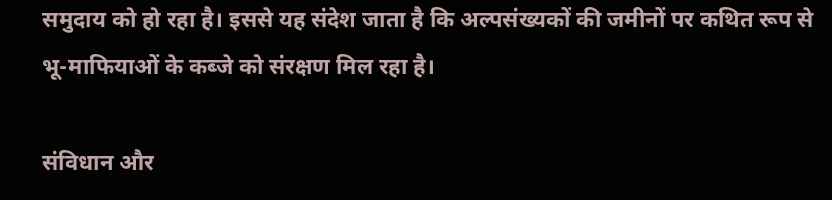समुदाय को हो रहा है। इससे यह संदेश जाता है कि अल्पसंख्यकों की जमीनों पर कथित रूप से भू-माफियाओं के कब्जे को संरक्षण मिल रहा है।

संविधान और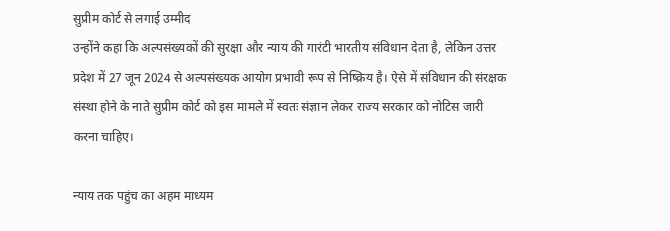सुप्रीम कोर्ट से लगाई उम्मीद
उन्होंने कहा कि अल्पसंख्यकों की सुरक्षा और न्याय की गारंटी भारतीय संविधान देता है, लेकिन उत्तर प्रदेश में 27 जून 2024 से अल्पसंख्यक आयोग प्रभावी रूप से निष्क्रिय है। ऐसे में संविधान की संरक्षक संस्था होने के नाते सुप्रीम कोर्ट को इस मामले में स्वतः संज्ञान लेकर राज्य सरकार को नोटिस जारी करना चाहिए।

न्याय तक पहुंच का अहम माध्यम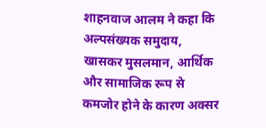शाहनवाज आलम ने कहा कि अल्पसंख्यक समुदाय, खासकर मुसलमान, आर्थिक और सामाजिक रूप से कमजोर होने के कारण अक्सर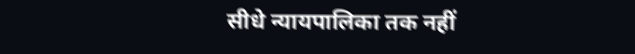सीधे न्यायपालिका तक नहीं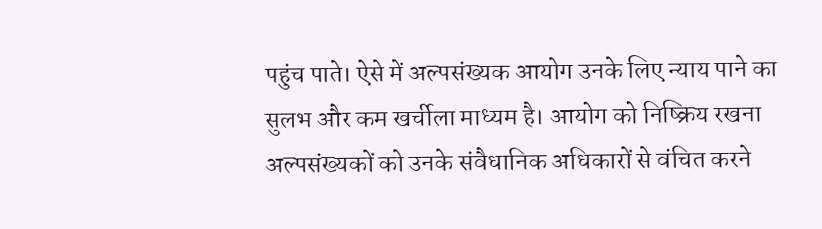पहुंच पाते। ऐसे में अल्पसंख्यक आयोग उनके लिए न्याय पाने का सुलभ और कम खर्चीला माध्यम है। आयोग को निष्क्रिय रखना अल्पसंख्यकों को उनके संवैधानिक अधिकारों से वंचित करने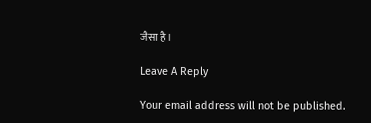जैसा है।

Leave A Reply

Your email address will not be published.